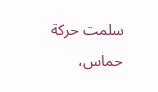سلمت حركة حماس،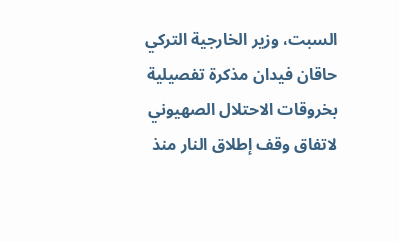السبت، وزير الخارجية التركي حاقان فيدان مذكرة تفصيلية بخروقات الاحتلال الصهيوني لاتفاق وقف إطلاق النار منذ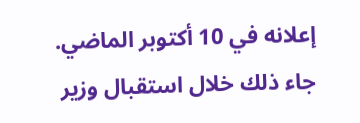إعلانه في 10 أكتوبر الماضي.
جاء ذلك خلال استقبال وزير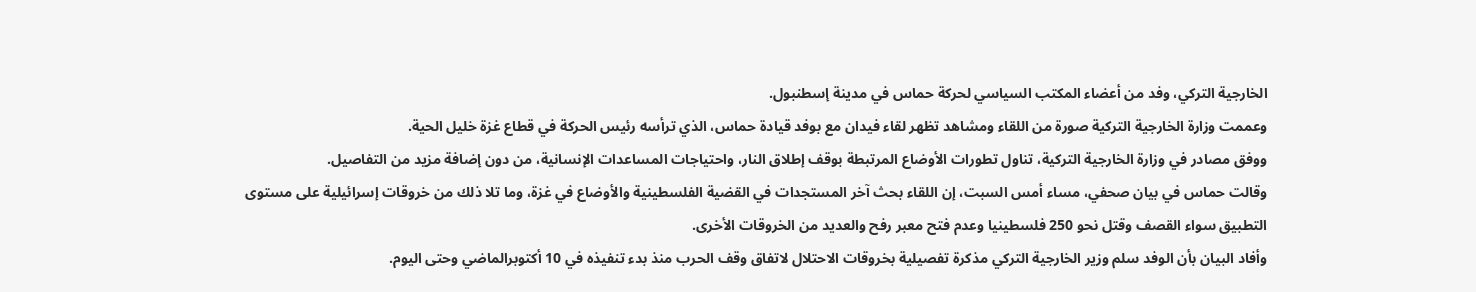الخارجية التركي، وفد من أعضاء المكتب السياسي لحركة حماس في مدينة إسطنبول.
وعممت وزارة الخارجية التركية صورة من اللقاء ومشاهد تظهر لقاء فيدان مع بوفد قيادة حماس، الذي ترأسه رئيس الحركة في قطاع غزة خليل الحية.
ووفق مصادر في وزارة الخارجية التركية، تناول تطورات الأوضاع المرتبطة بوقف إطلاق النار، واحتياجات المساعدات الإنسانية، من دون إضافة مزيد من التفاصيل.
وقالت حماس في بيان صحفي، مساء أمس السبت، إن اللقاء بحث آخر المستجدات في القضية الفلسطينية والأوضاع في غزة، وما تلا ذلك من خروقات إسرائيلية على مستوى التطبيق سواء القصف وقتل نحو 250 فلسطينيا وعدم فتح معبر رفح والعديد من الخروقات الأخرى.
وأفاد البيان بأن الوفد سلم وزير الخارجية التركي مذكرة تفصيلية بخروقات الاحتلال لاتفاق وقف الحرب منذ بدء تنفيذه في 10 أكتوبرالماضي وحتى اليوم.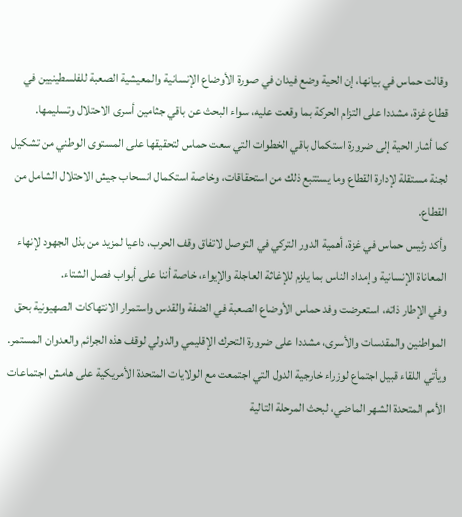وقالت حماس في بيانها، إن الحية وضع فيدان في صورة الأوضاع الإنسانية والمعيشية الصعبة للفلسطينيين في قطاع غزة، مشددا على التزام الحركة بما وقعت عليه، سواء البحث عن باقي جثامين أسرى الاحتلال وتسليمها.
كما أشار الحية إلى ضرورة استكمال باقي الخطوات التي سعت حماس لتحقيقها على المستوى الوطني من تشكيل لجنة مستقلة لإدارة القطاع وما يستتبع ذلك من استحقاقات، وخاصة استكمال انسحاب جيش الاحتلال الشامل من القطاع.
وأكد رئيس حماس في غزة، أهمية الدور التركي في التوصل لاتفاق وقف الحرب، داعيا لمزيد من بذل الجهود لإنهاء المعاناة الإنسانية وإمداد الناس بما يلزم للإغاثة العاجلة والإيواء، خاصة أننا على أبواب فصل الشتاء.
وفي الإطار ذاته، استعرضت وفد حماس الأوضاع الصعبة في الضفة والقدس واستمرار الانتهاكات الصهيونية بحق المواطنين والمقدسات والأسرى، مشددا على ضرورة التحرك الإقليمي والدولي لوقف هذه الجرائم والعدوان المستمر.
ويأتي اللقاء قبيل اجتماع لوزراء خارجية الدول التي اجتمعت مع الولايات المتحدة الأمريكية على هامش اجتماعات الأمم المتحدة الشهر الماضي، لبحث المرحلة التالية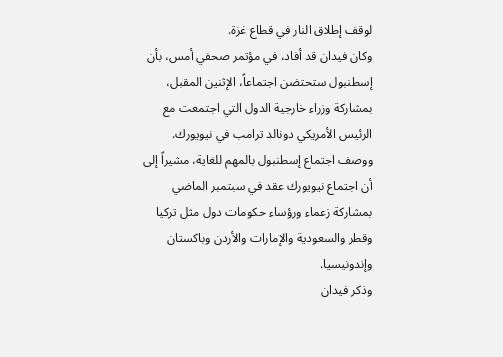لوقف إطلاق النار في قطاع غزة.
وكان فيدان قد أفاد، في مؤتمر صحفي أمس، بأن إسطنبول ستحتضن اجتماعاً، الإثنين المقبل، بمشاركة وزراء خارجية الدول التي اجتمعت مع الرئيس الأمريكي دونالد ترامب في نيويورك.
ووصف اجتماع إسطنبول بالمهم للغاية، مشيراً إلى أن اجتماع نيويورك عقد في سبتمبر الماضي بمشاركة زعماء ورؤساء حكومات دول مثل تركيا وقطر والسعودية والإمارات والأردن وباكستان وإندونيسيا.
وذكر فيدان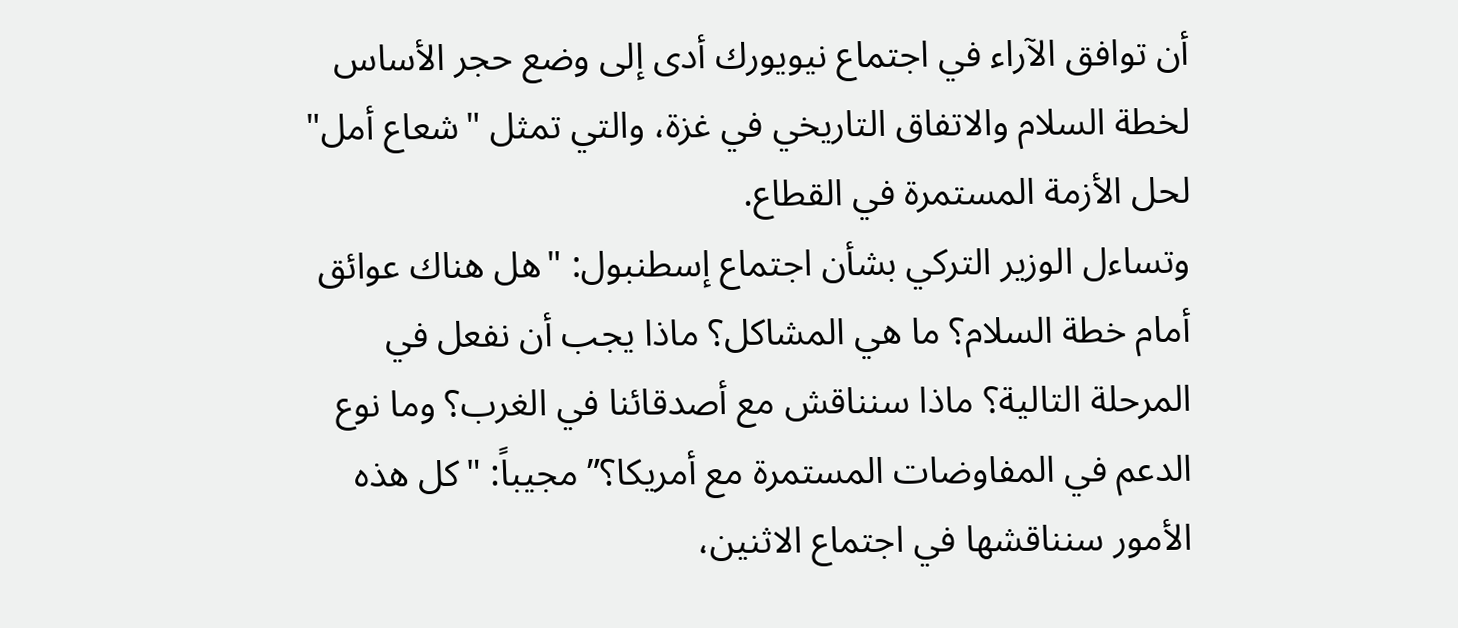أن توافق الآراء في اجتماع نيويورك أدى إلى وضع حجر الأساس لخطة السلام والاتفاق التاريخي في غزة، والتي تمثل "شعاع أمل" لحل الأزمة المستمرة في القطاع.
وتساءل الوزير التركي بشأن اجتماع إسطنبول: "هل هناك عوائق أمام خطة السلام؟ ما هي المشاكل؟ ماذا يجب أن نفعل في المرحلة التالية؟ ماذا سنناقش مع أصدقائنا في الغرب؟ وما نوع الدعم في المفاوضات المستمرة مع أمريكا؟” مجيباً: "كل هذه الأمور سنناقشها في اجتماع الاثنين،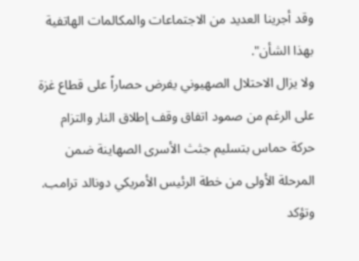وقد أجرينا العديد من الاجتماعات والمكالمات الهاتفية بهذا الشأن".
ولا يزال الاحتلال الصهيوني يفرض حصاراً على قطاع غزة على الرغم من صمود اتفاق وقف إطلاق النار والتزام حركة حماس بتسليم جثث الأسرى الصهاينة ضمن المرحلة الأولى من خطة الرئيس الأمريكي دونالد ترامب.
وتؤكد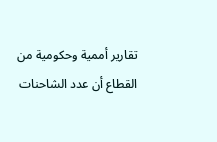تقارير أممية وحكومية من القطاع أن عدد الشاحنات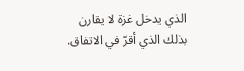الذي يدخل غزة لا يقارن بذلك الذي أقرّ في الاتفاق.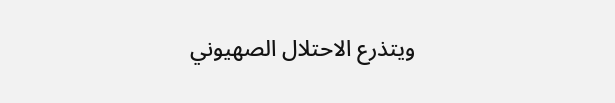ويتذرع الاحتلال الصهيوني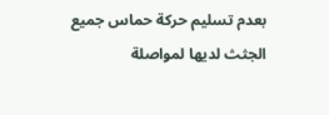بعدم تسليم حركة حماس جميع الجثث لديها لمواصلة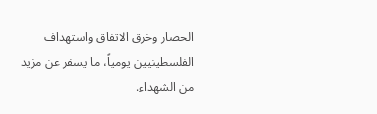الحصار وخرق الاتفاق واستهداف الفلسطينيين يومياً، ما يسفر عن مزيد من الشهداء.